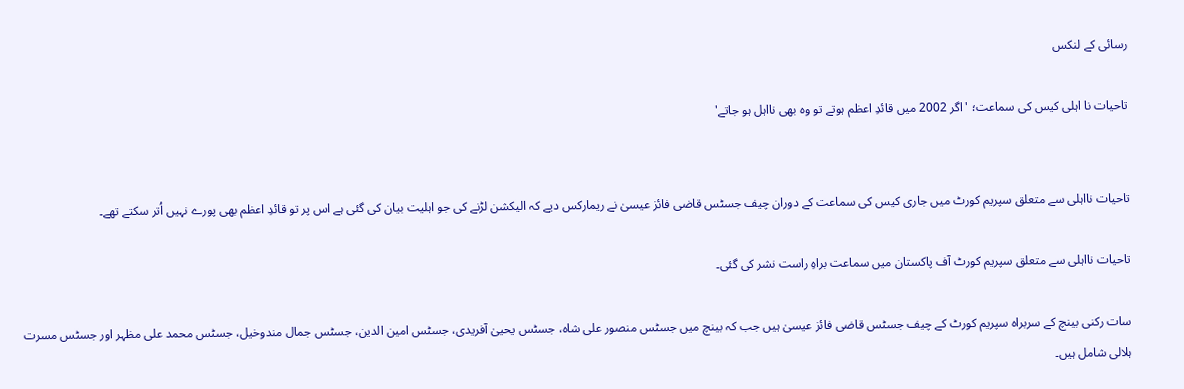رسائی کے لنکس

تاحیات نا اہلی کیس کی سماعت؛ 'اگر 2002 میں قائدِ اعظم ہوتے تو وہ بھی نااہل ہو جاتے'


تاحیات نااہلی سے متعلق سپریم کورٹ میں جاری کیس کی سماعت کے دوران چیف جسٹس قاضی فائز عیسیٰ نے ریمارکس دیے کہ الیکشن لڑنے کی جو اہلیت بیان کی گئی ہے اس پر تو قائدِ اعظم بھی پورے نہیں اُتر سکتے تھے۔

تاحیات نااہلی سے متعلق سپریم کورٹ آف پاکستان میں سماعت براہِ راست نشر کی گئی۔

سات رکنی بینچ کے سربراہ سپریم کورٹ کے چیف جسٹس قاضی فائز عیسیٰ ہیں جب کہ بینچ میں جسٹس منصور علی شاہ، جسٹس یحییٰ آفریدی، جسٹس امین الدین، جسٹس جمال مندوخیل، جسٹس محمد علی مظہر اور جسٹس مسرت ہلالی شامل ہیں۔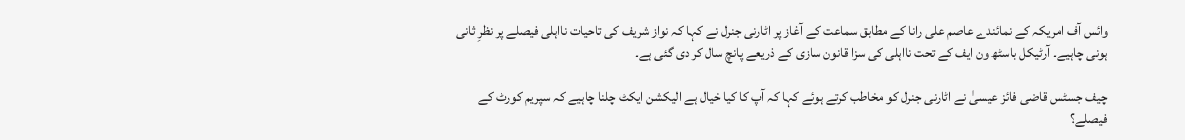وائس آف امریکہ کے نمائندے عاصم علی رانا کے مطابق سماعت کے آغاز پر اٹارنی جنرل نے کہا کہ نواز شریف کی تاحیات نااہلی فیصلے پر نظرِ ثانی ہونی چاہیے۔ آرٹیکل باسٹھ ون ایف کے تحت نااہلی کی سزا قانون سازی کے ذریعے پانچ سال کر دی گئی ہے۔

چیف جسٹس قاضی فائز عیسیٰ نے اٹارنی جنرل کو مخاطب کرتے ہوئے کہا کہ آپ کا کیا خیال ہے الیکشن ایکٹ چلنا چاہیے کہ سپریم کورٹ کے فیصلے؟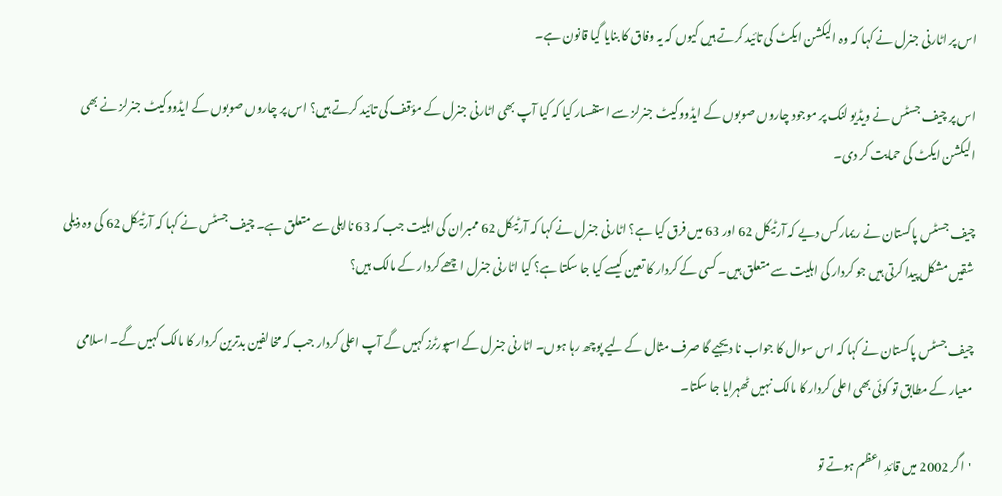اس پر اٹارنی جنرل نے کہا کہ وہ الیکشن ایکٹ کی تائید کرتے ہیں کیوں کہ یہ وفاق کا بنایا گیا قانون ہے۔

اس پر چیف جسٹس نے ویڈیو لنک پر موجود چاروں صوبوں کے ایڈووکیٹ جنرلز سے استفسار کیا کہ کیا آپ بھی اٹارنی جنرل کے مؤقف کی تائید کرتے ہیں؟ اس پر چاروں صوبوں کے ایڈووکیٹ جنرلز نے بھی الیکشن ایکٹ کی حمایت کر دی۔

چیف جسٹس پاکستان نے ریمارکس دیے کہ آرٹیکل 62 اور 63 میں فرق کیا ہے؟ اٹارنی جنرل نے کہا کہ آرٹیکل 62 ممبران کی اہلیت جب کہ 63 نااہلی سے متعلق ہے۔ چیف جسٹس نے کہا کہ آرٹیکل 62 کی وہ ذیلی شقیں مشکل پیدا کرتی ہیں جو کردار کی اہلیت سے متعلق ہیں۔ کسی کے کردار کا تعین کیسے کیا جا سکتا ہے؟ کیا اٹارنی جنرل اچھے کردار کے مالک ہیں؟

چیف جسٹس پاکستان نے کہا کہ اس سوال کا جواب نا دیجیے گا صرف مثال کے لیے پوچھ رہا ہوں۔ اٹارنی جنرل کے اسپورٹرز کہیں گے آپ اعلی کردار جب کہ مخالفین بدترین کردار کا مالک کہیں گے۔ اسلامی معیار کے مطابق تو کوئی بھی اعلی کردار کا مالک نہیں ٹھہرایا جا سکتا۔

'اگر 2002 میں قائدِ اعظم ہوتے تو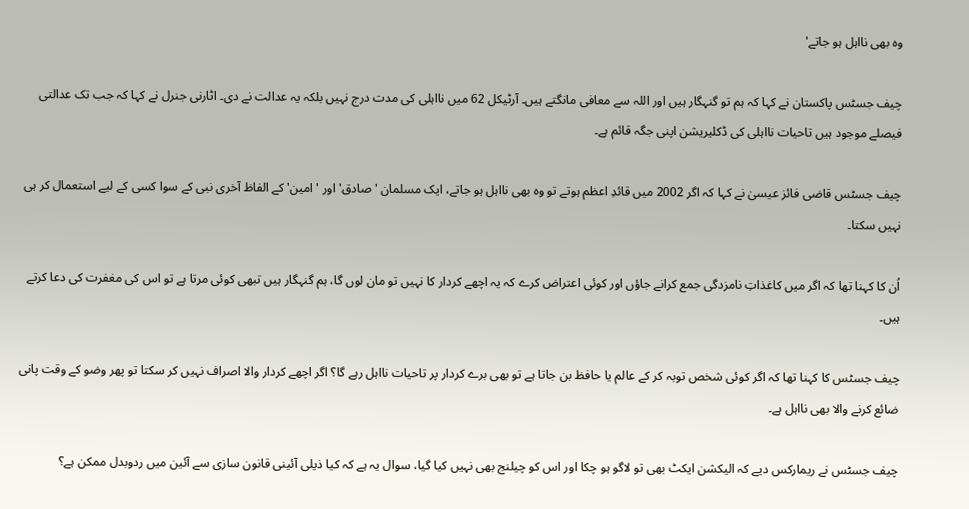وہ بھی نااہل ہو جاتے'

چیف جسٹس پاکستان نے کہا کہ ہم تو گنہگار ہیں اور اللہ سے معافی مانگتے ہیں۔ آرٹیکل 62 میں نااہلی کی مدت درج نہیں بلکہ یہ عدالت نے دی۔ اٹارنی جنرل نے کہا کہ جب تک عدالتی فیصلے موجود ہیں تاحیات نااہلی کی ڈکلیریشن اپنی جگہ قائم ہے۔

چیف جسٹس قاضی فائز عیسیٰ نے کہا کہ اگر 2002 میں قائدِ اعظم ہوتے تو وہ بھی نااہل ہو جاتے، ایک مسلمان 'صادق' اور 'امین' کے الفاظ آخری نبی کے سوا کسی کے لیے استعمال کر ہی نہیں سکتا۔

اُن کا کہنا تھا کہ اگر میں کاغذاتِ نامزدگی جمع کرانے جاؤں اور کوئی اعتراض کرے کہ یہ اچھے کردار کا نہیں تو مان لوں گا، ہم گنہگار ہیں تبھی کوئی مرتا ہے تو اس کی مغفرت کی دعا کرتے ہیں۔

چیف جسٹس کا کہنا تھا کہ اگر کوئی شخص توبہ کر کے عالم یا حافظ بن جاتا ہے تو بھی برے کردار پر تاحیات نااہل رہے گا؟ اگر اچھے کردار والا اصراف نہیں کر سکتا تو پھر وضو کے وقت پانی ضائع کرنے والا بھی نااہل ہے۔

چیف جسٹس نے ریمارکس دیے کہ الیکشن ایکٹ بھی تو لاگو ہو چکا اور اس کو چیلنج بھی نہیں کیا گیا، سوال یہ ہے کہ کیا ذیلی آئینی قانون سازی سے آئین میں ردوبدل ممکن ہے؟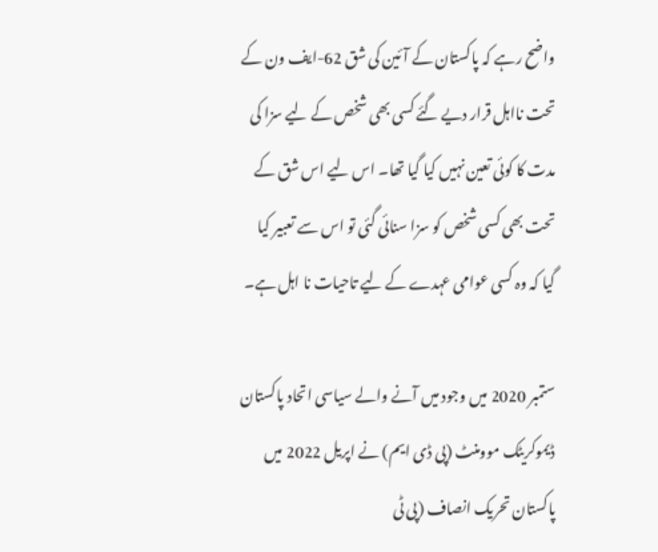واضح رہے کہ پاکستان کے آئین کی شق 62-ایف ون کے تحت نااہل قرار دیے گئے کسی بھی شخص کے لیے سزا کی مدت کا کوئی تعین نہیں کیا گیا تھا۔ اس لیے اس شق کے تحت بھی کسی شخص کو سزا سنائی گئی تو اس سے تعبیر کیا گیا کہ وہ کسی عوامی عہدے کے لیے تاحیات نا اہل ہے۔

ستمبر 2020 میں وجود میں آنے والے سیاسی اتحاد پاکستان ڈیموکریٹک موومنٹ (پی ڈی ایم) نے اپریل 2022 میں پاکستان تحریک انصاف (پی ٹی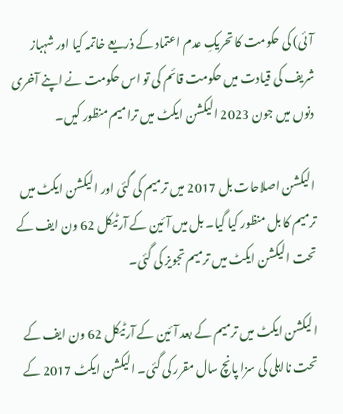آئی) کی حکومت کا تحریکِ عدم اعتماد کے ذریعے خاتمہ کیا اور شہباز شریف کی قیادت میں حکومت قائم کی تو اس حکومت نے اپنے آخری دنوں میں جون 2023 الیکشن ایکٹ میں ترامیم منظور کیں۔

الیکشن اصلاحات بل 2017 میں ترمیم کی گئی اور الیکشن ایکٹ میں ترمیم کا بل منظور کیا گیا۔ بل میں آئین کے آرٹیکل 62 ون ایف کے تحت الیکشن ایکٹ میں ترمیم تجویز کی گئی۔

الیکشن ایکٹ میں ترمیم کے بعد آئین کے آرٹیکل 62 ون ایف کے تحت نااہلی کی سزا پانچ سال مقرر کی گئی۔ الیکشن ایکٹ 2017 کے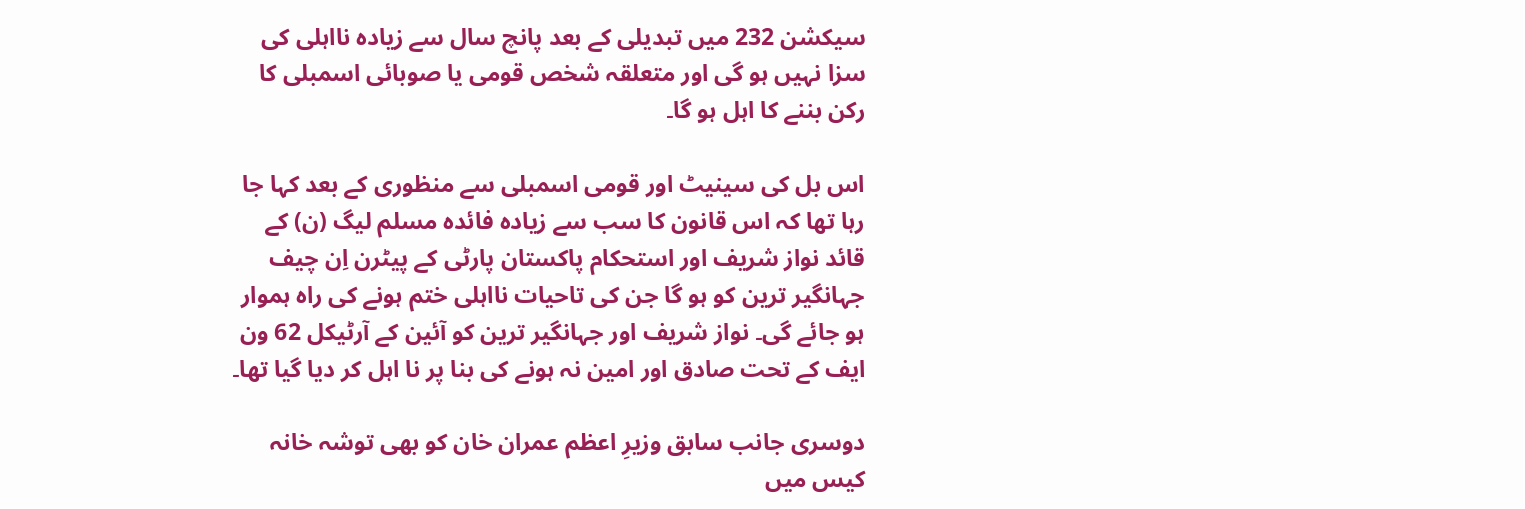سیکشن 232 میں تبدیلی کے بعد پانچ سال سے زیادہ نااہلی کی سزا نہیں ہو گی اور متعلقہ شخص قومی یا صوبائی اسمبلی کا رکن بننے کا اہل ہو گا۔

اس بل کی سینیٹ اور قومی اسمبلی سے منظوری کے بعد کہا جا رہا تھا کہ اس قانون کا سب سے زیادہ فائدہ مسلم لیگ (ن) کے قائد نواز شریف اور استحکام پاکستان پارٹی کے پیٹرن اِن چیف جہانگیر ترین کو ہو گا جن کی تاحیات نااہلی ختم ہونے کی راہ ہموار ہو جائے گی۔ نواز شریف اور جہانگیر ترین کو آئین کے آرٹیکل 62 ون ایف کے تحت صادق اور امین نہ ہونے کی بنا پر نا اہل کر دیا گیا تھا۔

دوسری جانب سابق وزیرِ اعظم عمران خان کو بھی توشہ خانہ کیس میں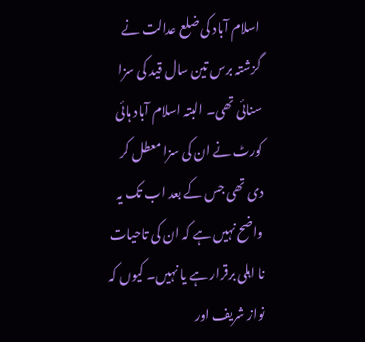اسلام آباد کی ضلع عدالت نے گزشتہ برس تین سال قید کی سزا سنائی تھی۔ البتہ اسلام آباد ہائی کورٹ نے ان کی سزا معطل کر دی تھی جس کے بعد اب تک یہ واضح نہیں ہے کہ ان کی تاحیات نا اہلی برقرار ہے یا نہیں۔ کیوں کہ نواز شریف اور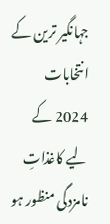جہانگیر ترین کے انتخابات 2024 کے لیے کاغذاتِ نامزدگی منظور ہو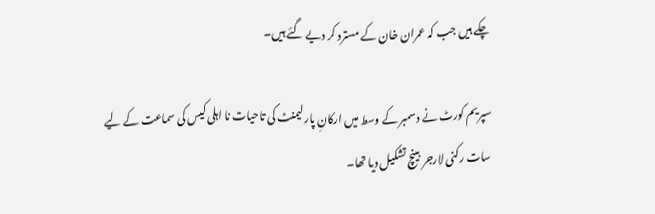چکے ہیں جب کہ عمران خان کے مسترد کر دیے گئے ہیں۔

سپریم کورٹ نے دسمبر کے وسط میں ارکانِ پارلیمنٹ کی تاحیات نا اہلی کیس کی سماعت کے لیے سات رکنی لارجر بینچ تشکیل دیا تھا۔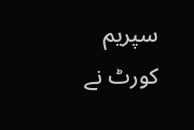سپریم کورٹ نے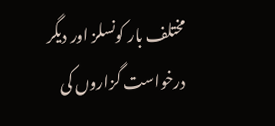مختلف بار کونسلز اور دیگر درخواست گزاروں کی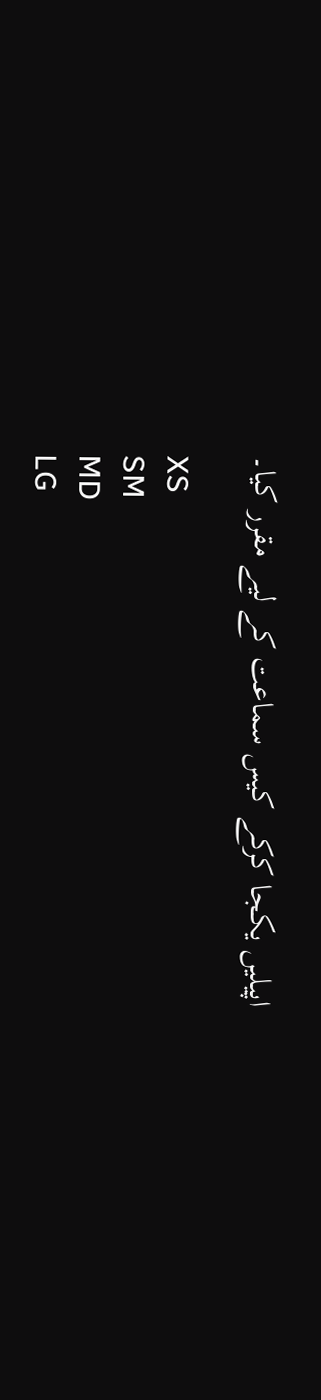اپیلیں یکجا کرکے کیس سماعت کے لیے مقرر کیا۔

XS
SM
MD
LG